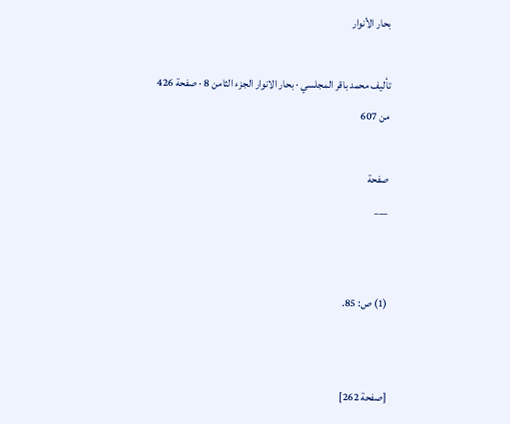بحار الأنوار

تأليف محمد باقر المجلسي · بحار الانوار الجزء الثامن 8 · صفحة 426 من 607

صفحة
___


(1) ص: 85.


[صفحة 262]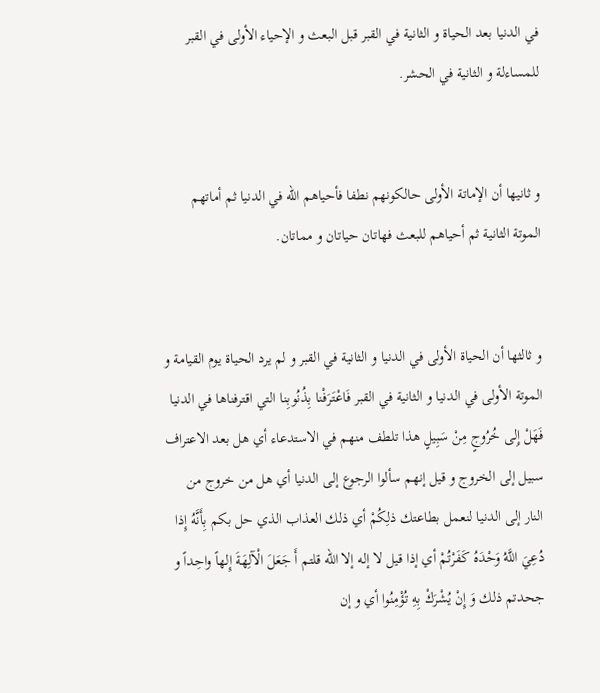في الدنيا بعد الحياة و الثانية في القبر قبل البعث و الإحياء الأولى في القبر للمساءلة و الثانية في الحشر.


و ثانيها أن الإماتة الأولى حالكونهم نطفا فأحياهم الله في الدنيا ثم أماتهم الموتة الثانية ثم أحياهم للبعث فهاتان حياتان و مماتان.


و ثالثها أن الحياة الأولى في الدنيا و الثانية في القبر و لم يرد الحياة يوم القيامة و الموتة الأولى في الدنيا و الثانية في القبر فَاعْتَرَفْنا بِذُنُوبِنا التي اقترفناها في الدنيا فَهَلْ إِلى خُرُوجٍ مِنْ سَبِيلٍ هذا تلطف منهم في الاستدعاء أي هل بعد الاعتراف سبيل إلى الخروج و قيل إنهم سألوا الرجوع إلى الدنيا أي هل من خروج من النار إلى الدنيا لنعمل بطاعتك ذلِكُمْ أي ذلك العذاب الذي حل بكم بِأَنَّهُ إِذا دُعِيَ اللَّهُ وَحْدَهُ كَفَرْتُمْ أي إذا قيل لا إله إلا الله قلتم أَ جَعَلَ الْآلِهَةَ إِلهاً واحِداً و جحدتم ذلك وَ إِنْ يُشْرَكْ بِهِ تُؤْمِنُوا أي و إن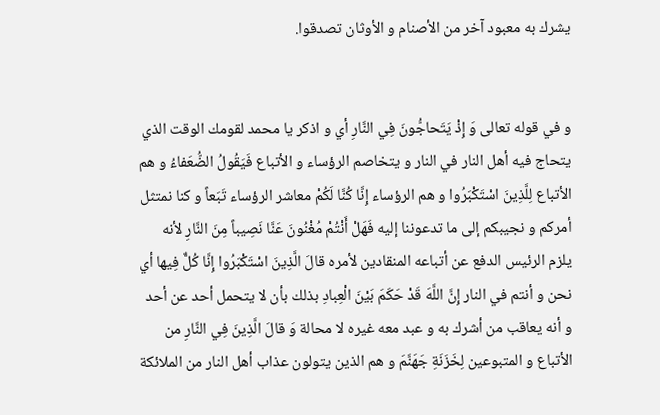يشرك به معبود آخر من الأصنام و الأوثان تصدقوا.


و في قوله تعالى وَ إِذْ يَتَحاجُّونَ فِي النَّارِ أي و اذكر يا محمد لقومك الوقت الذي يتحاج فيه أهل النار في النار و يتخاصم الرؤساء و الأتباع فَيَقُولُ الضُّعَفاءُ و هم الأتباع لِلَّذِينَ اسْتَكْبَرُوا و هم الرؤساء إِنَّا كُنَّا لَكُمْ معاشر الرؤساء تَبَعاً و كنا نمتثل أمركم و نجيبكم إلى ما تدعوننا إليه فَهَلْ أَنْتُمْ مُغْنُونَ عَنَّا نَصِيباً مِنَ النَّارِ لأنه يلزم الرئيس الدفع عن أتباعه المنقادين لأمره قالَ الَّذِينَ اسْتَكْبَرُوا إِنَّا كُلٌّ فِيها أي نحن و أنتم في النار إِنَّ اللَّهَ قَدْ حَكَمَ بَيْنَ الْعِبادِ بذلك بأن لا يتحمل أحد عن أحد و أنه يعاقب من أشرك به و عبد معه غيره لا محالة وَ قالَ الَّذِينَ فِي النَّارِ من الأتباع و المتبوعين لِخَزَنَةِ جَهَنَّمَ و هم الذين يتولون عذاب أهل النار من الملائكة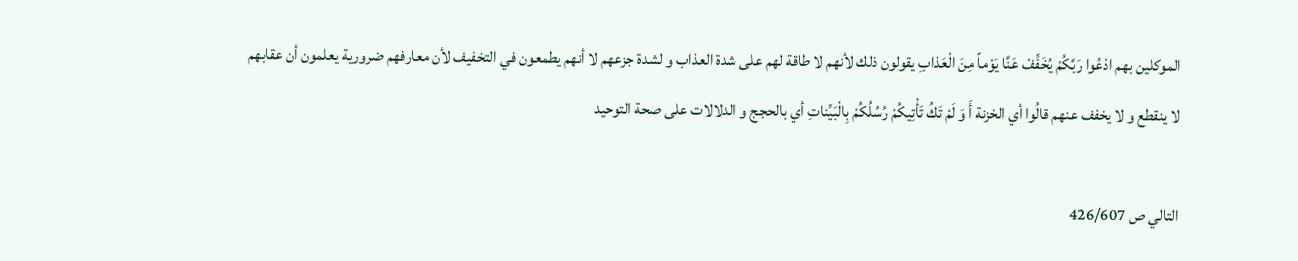الموكلين بهم ادْعُوا رَبَّكُمْ يُخَفِّفْ عَنَّا يَوْماً مِنَ الْعَذابِ يقولون ذلك لأنهم لا طاقة لهم على شدة العذاب و لشدة جزعهم لا أنهم يطمعون في التخفيف لأن معارفهم ضرورية يعلمون أن عقابهم لا ينقطع و لا يخفف عنهم قالُوا أي الخزنة أَ وَ لَمْ تَكُ تَأْتِيكُمْ رُسُلُكُمْ بِالْبَيِّناتِ أي بالحجج و الدلالات على صحة التوحيد

التالي ص 426/607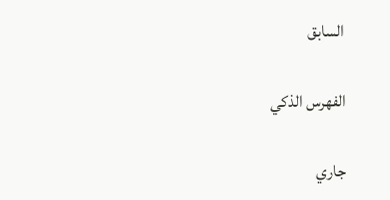السابق

الفهرس الذكي

جاري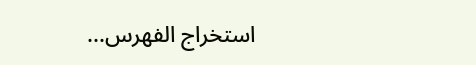استخراج الفهرس...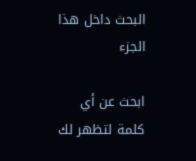البحث داخل هذا الجزء

ابحث عن أي كلمة لتظهر لك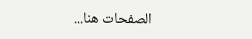الصفحات هنا...